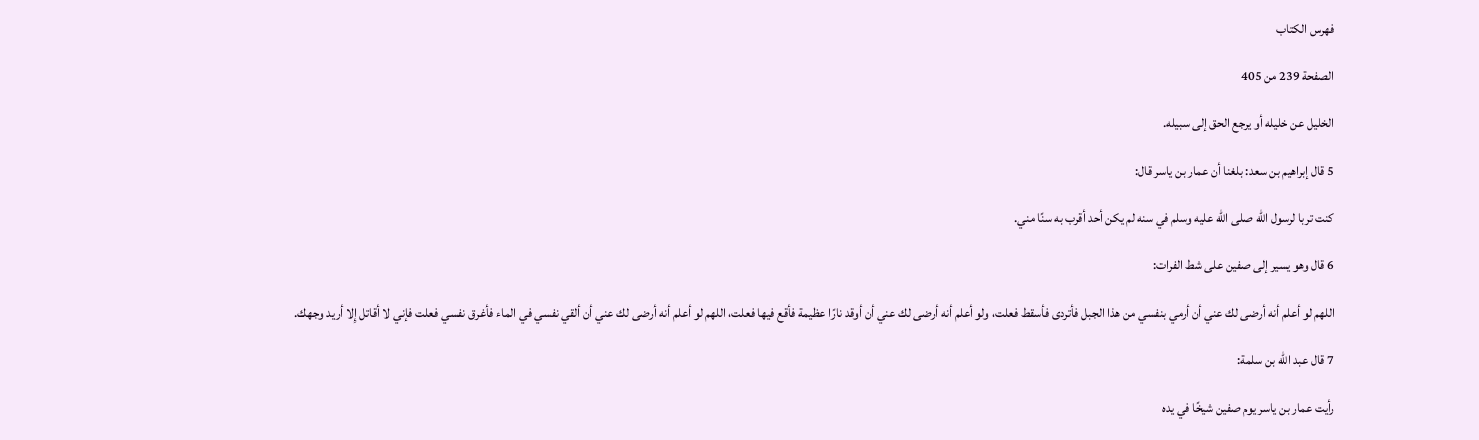فهرس الكتاب

الصفحة 239 من 405

الخليل عن خليله أو يرجع الحق إلى سبيله.

5 قال إبراهيم بن سعد: بلغنا أن عمار بن ياسر قال:

كنت تربا لرسول الله صلى الله عليه وسلم في سنه لم يكن أحد أقرب به سنًا مني.

6 قال وهو يسير إلى صفين على شط الفرات:

اللهم لو أعلم أنه أرضى لك عني أن أرمي بنفسي من هذا الجبل فأتردى فأسقط فعلت، ولو أعلم أنه أرضى لك عني أن أوقد نارًا عظيمة فأقع فيها فعلت، اللهم لو أعلم أنه أرضى لك عني أن ألقي نفسي في الماء فأغرق نفسي فعلت فإني لا أقاتل إِلا أريد وجهك.

7 قال عبد الله بن سلمة:

رأيت عمار بن ياسر يوم صفين شيخًا في يده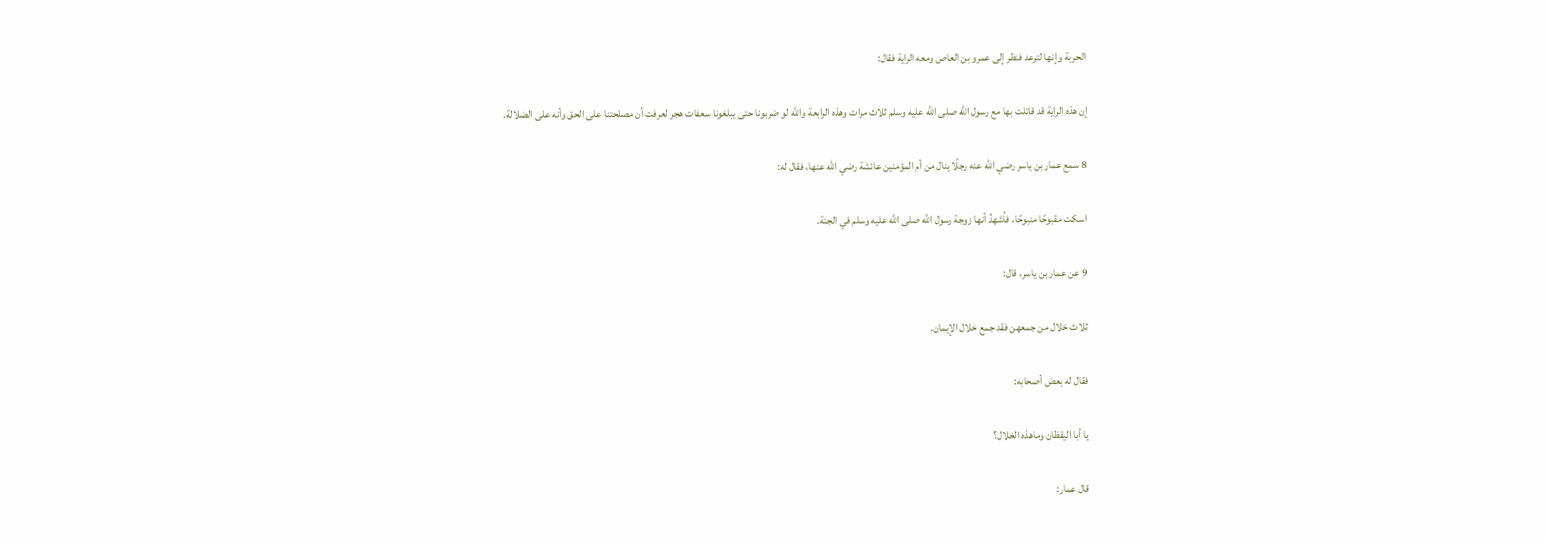الحربة وإنها لترعد فنظر إلى عمرو بن العاص ومعه الراية فقال:

إن هذه الراية قد قاتلت بها مع رسول الله صلى الله عليه وسلم ثلاث مرات وهذه الرابعة والله لو ضربونا حتى يبلغونا سعفات هجر لعرفت أن مصلحتنا على الحق وأنه على الضلالة.

8 سمع عمار بن ياسر رضي الله عنه رجلًا ينال من أم المؤمنين عائشة رضي الله عنها، فقال له:

اسكت مقبوحًا منبوحًا، فأشهدُ أنها زوجة رسول الله صلى الله عليه وسلم في الجنة.

9 عن عمار بن ياسر، قال:

ثلاث خلال من جمعهن فقد جمع خلال الإيمان.

فقال له بعض أصحابه:

يا أبا اليقظان وماهذه الخلال؟

قال عمار: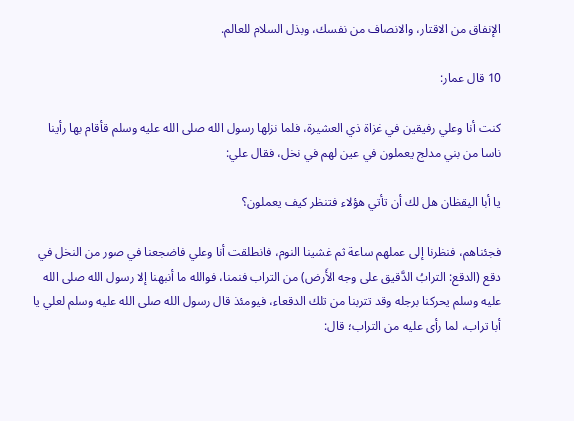الإنفاق من الاقتار، والانصاف من نفسك، وبذل السلام للعالم.

10 قال عمار:

كنت أنا وعلي رفيقين في غزاة ذي العشيرة، فلما نزلها رسول الله صلى الله عليه وسلم قأقام بها رأينا ناسا من بني مدلج يعملون في عين لهم في نخل، فقال علي:

يا أبا اليقظان هل لك أن تأتي هؤلاء فتنظر كيف يعملون؟

فجئناهم، فنظرنا إلى عملهم ساعة ثم غشينا النوم، فانطلقت أنا وعلي فاضجعنا في صور من النخل في دقع (الدقع: الترابُ الدَّقيق على وجه الأَرض) من التراب فنمنا، فوالله ما أنبهنا إلا رسول الله صلى الله عليه وسلم يحركنا برجله وقد تتربنا من تلك الدقعاء، فيومئذ قال رسول الله صلى الله عليه وسلم لعلي يا أبا تراب، لما رأى عليه من التراب؛ قال: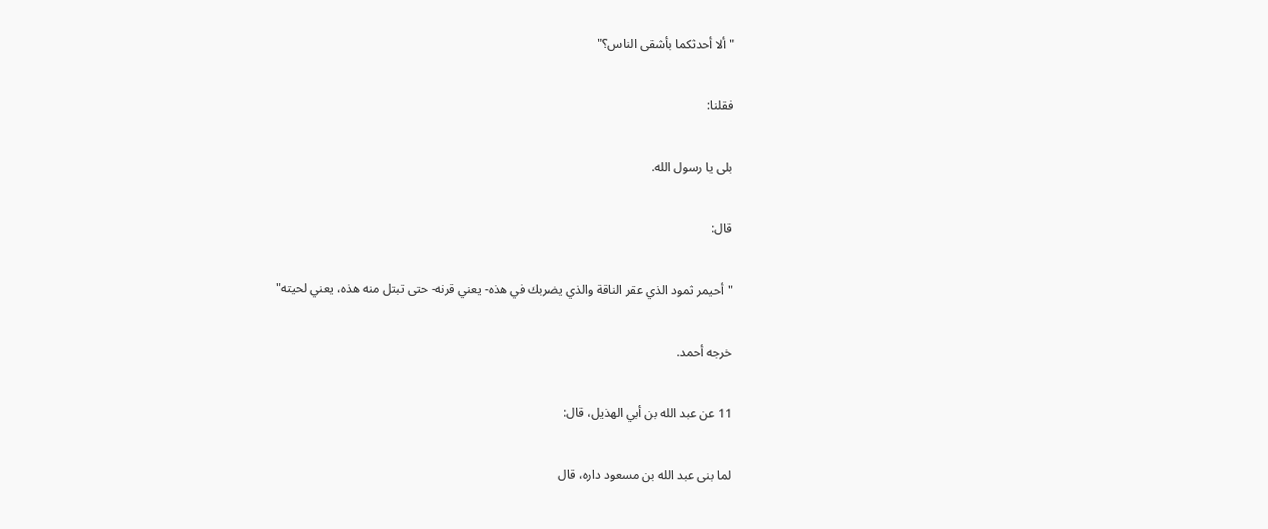"ألا أحدثكما بأشقى الناس؟"

فقلنا:

بلى يا رسول الله.

قال:

"أحيمر ثمود الذي عقر الناقة والذي يضربك في هذه- يعني قرنه- حتى تبتل منه هذه، يعني لحيته"

خرجه أحمد.

11 عن عبد الله بن أبي الهذيل، قال:

لما بنى عبد الله بن مسعود داره، قال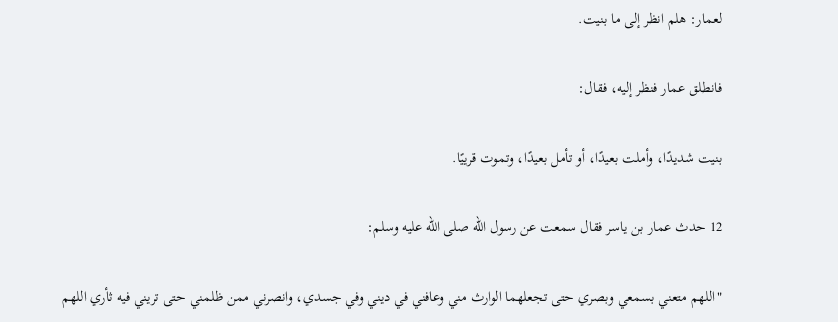لعمار: هلم انظر إلى ما بنيت.

فانطلق عمار فنظر إليه، فقال:

بنيت شديدًا، وأملت بعيدًا، أو تأمل بعيدًا، وتموت قرييًا.

12 حدث عمار بن ياسر فقال سمعت عن رسول الله صلى الله عليه وسلم:

"اللهم متعني بسمعي وبصري حتى تجعلهما الوارث مني وعافني في ديني وفي جسدي، وانصرني ممن ظلمني حتى تريني فيه ثأري اللهم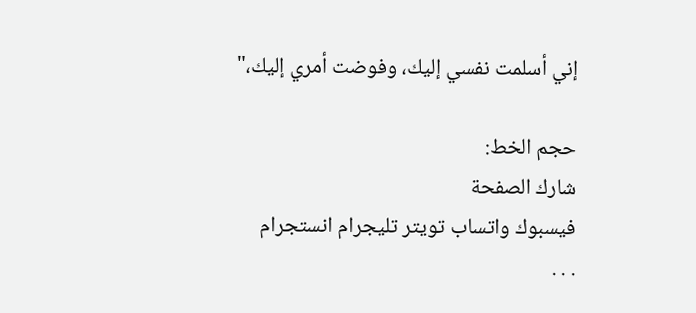إني أسلمت نفسي إليك، وفوضت أمري إليك،"

حجم الخط:
شارك الصفحة
فيسبوك واتساب تويتر تليجرام انستجرام
. . .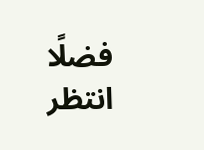فضلًا انتظر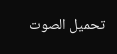تحميل الصوت